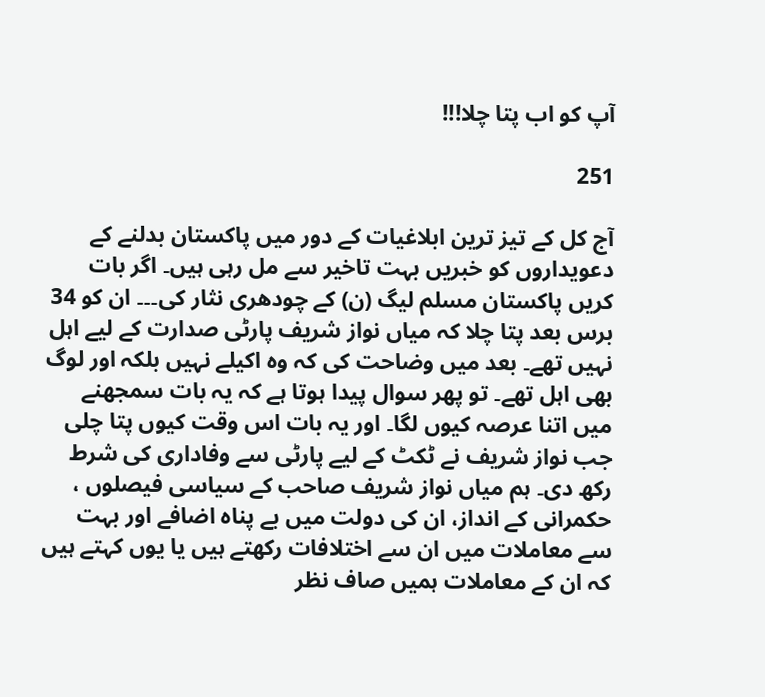آپ کو اب پتا چلا!!!

251

آج کل کے تیز ترین ابلاغیات کے دور میں پاکستان بدلنے کے دعویداروں کو خبریں بہت تاخیر سے مل رہی ہیں۔ اگر بات کریں پاکستان مسلم لیگ (ن) کے چودھری نثار کی۔۔۔ ان کو 34 برس بعد پتا چلا کہ میاں نواز شریف پارٹی صدارت کے لیے اہل نہیں تھے۔ بعد میں وضاحت کی کہ وہ اکیلے نہیں بلکہ اور لوگ بھی اہل تھے۔ تو پھر سوال پیدا ہوتا ہے کہ یہ بات سمجھنے میں اتنا عرصہ کیوں لگا۔ اور یہ بات اس وقت کیوں پتا چلی جب نواز شریف نے ٹکٹ کے لیے پارٹی سے وفاداری کی شرط رکھ دی۔ ہم میاں نواز شریف صاحب کے سیاسی فیصلوں ، حکمرانی کے انداز، ان کی دولت میں بے پناہ اضافے اور بہت سے معاملات میں ان سے اختلافات رکھتے ہیں یا یوں کہتے ہیں کہ ان کے معاملات ہمیں صاف نظر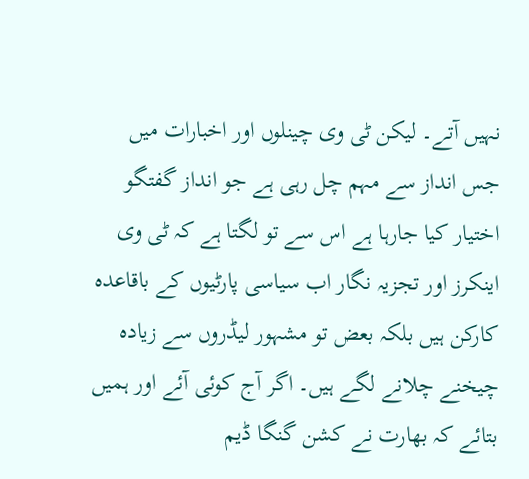نہیں آتے۔ لیکن ٹی وی چینلوں اور اخبارات میں جس انداز سے مہم چل رہی ہے جو انداز گفتگو اختیار کیا جارہا ہے اس سے تو لگتا ہے کہ ٹی وی اینکرز اور تجزیہ نگار اب سیاسی پارٹیوں کے باقاعدہ کارکن ہیں بلکہ بعض تو مشہور لیڈروں سے زیادہ چیخنے چلانے لگے ہیں۔ اگر آج کوئی آئے اور ہمیں بتائے کہ بھارت نے کشن گنگا ڈیم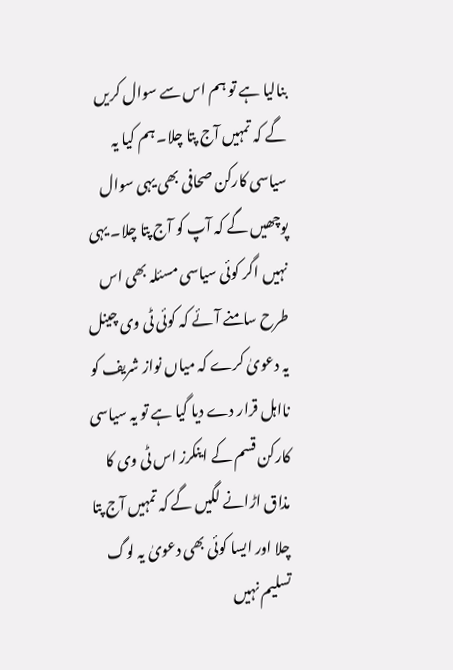بنالیا ہے تو ہم اس سے سوال کریں گے کہ تمہیں آج پتا چلا۔ ہم کیا یہ سیاسی کارکن صحافی بھی یہی سوال پوچھیں گے کہ آپ کو آج پتا چلا۔ یہی نہیں اگر کوئی سیاسی مسئلہ بھی اس طرح سامنے آئے کہ کوئی ٹی وی چینل یہ دعویٰ کرے کہ میاں نواز شریف کو نااہل قرار دے دیا گیا ہے تو یہ سیاسی کارکن قسم کے اینکرز اس ٹی وی کا مذاق اڑانے لگیں گے کہ تمہیں آج پتا چلا اور ایسا کوئی بھی دعویٰ یہ لوگ تسلیم نہیں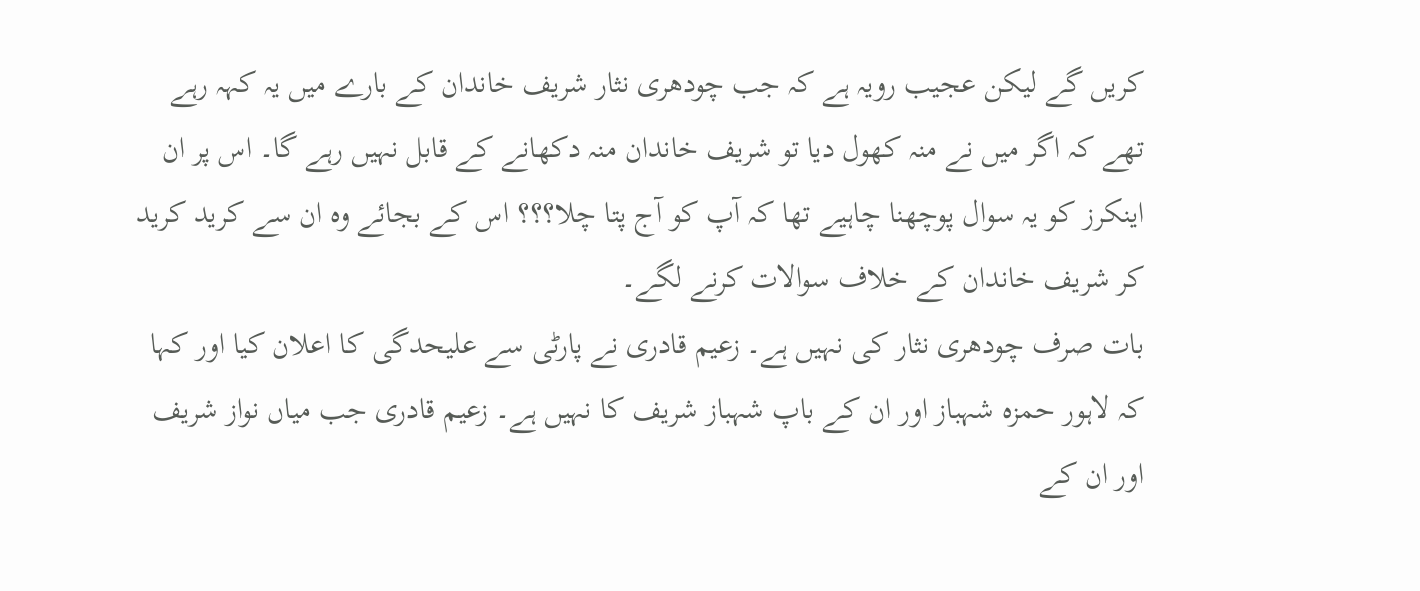کریں گے لیکن عجیب رویہ ہے کہ جب چودھری نثار شریف خاندان کے بارے میں یہ کہہ رہے تھے کہ اگر میں نے منہ کھول دیا تو شریف خاندان منہ دکھانے کے قابل نہیں رہے گا۔ اس پر ان اینکرز کو یہ سوال پوچھنا چاہیے تھا کہ آپ کو آج پتا چلا؟؟؟ اس کے بجائے وہ ان سے کرید کرید کر شریف خاندان کے خلاف سوالات کرنے لگے۔
بات صرف چودھری نثار کی نہیں ہے۔ زعیم قادری نے پارٹی سے علیحدگی کا اعلان کیا اور کہا کہ لاہور حمزہ شہباز اور ان کے باپ شہباز شریف کا نہیں ہے۔ زعیم قادری جب میاں نواز شریف اور ان کے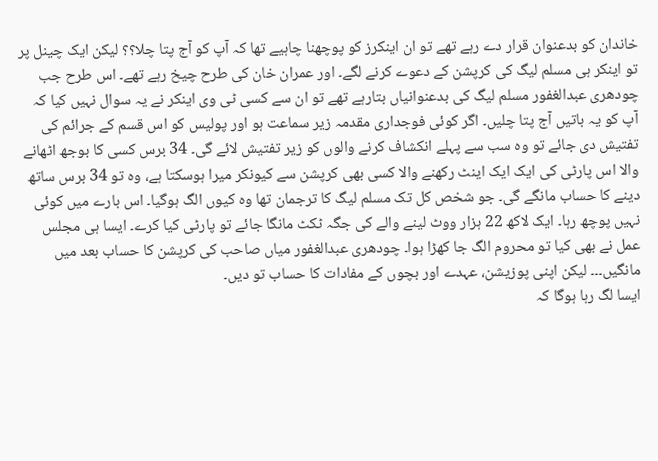خاندان کو بدعنوان قرار دے رہے تھے تو ان اینکرز کو پوچھنا چاہیے تھا کہ آپ کو آج پتا چلا؟؟ لیکن ایک چینل پر تو اینکر ہی مسلم لیگ کی کرپشن کے دعوے کرنے لگے۔ اور عمران خان کی طرح چیخ رہے تھے۔ اس طرح جب چودھری عبدالغفور مسلم لیگ کی بدعنوانیاں بتارہے تھے تو ان سے کسی ٹی وی اینکر نے یہ سوال نہیں کیا کہ آپ کو یہ باتیں آج پتا چلیں۔ اگر کوئی فوجداری مقدمہ زیر سماعت ہو اور پولیس کو اس قسم کے جرائم کی تفتیش دی جائے تو وہ سب سے پہلے انکشاف کرنے والوں کو زیر تفتیش لائے گی۔ 34 برس کسی کا بوجھ اٹھانے والا اس پارٹی کی ایک ایک اینٹ رکھنے والا کسی بھی کرپشن سے کیونکر میرا ہوسکتا ہے، وہ تو 34 برس ساتھ دینے کا حساب مانگے گی۔ جو شخص کل تک مسلم لیگ کا ترجمان تھا وہ کیوں الگ ہوگیا۔ اس بارے میں کوئی نہیں پوچھ رہا۔ ایک لاکھ 22 ہزار ووٹ لینے والے کی جگہ ٹکٹ مانگا جائے تو پارٹی کیا کرے۔ ایسا ہی مجلس عمل نے بھی کیا تو محروم الگ جا کھڑا ہوا۔ چودھری عبدالغفور میاں صاحب کی کرپشن کا حساب بعد میں مانگیں۔۔۔ لیکن اپنی پوزیشن، عہدے اور بچوں کے مفادات کا حساب تو دیں۔
ایسا لگ رہا ہوگا کہ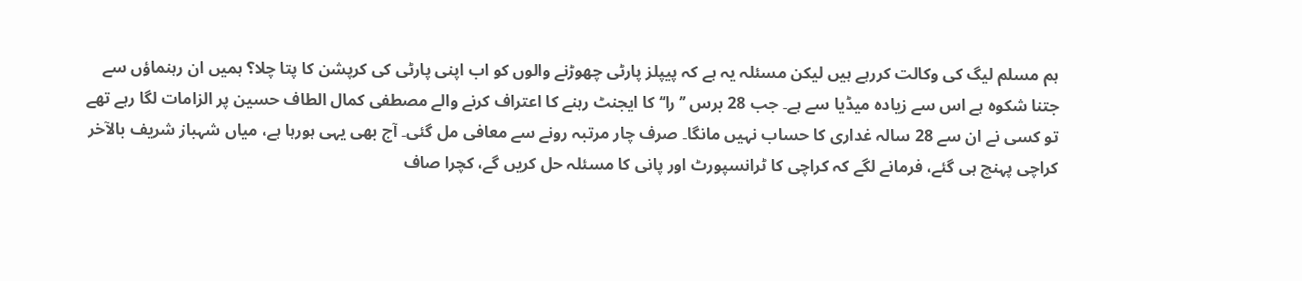ہم مسلم لیگ کی وکالت کررہے ہیں لیکن مسئلہ یہ ہے کہ پیپلز پارٹی چھوڑنے والوں کو اب اپنی پارٹی کی کرپشن کا پتا چلا؟ ہمیں ان رہنماؤں سے جتنا شکوہ ہے اس سے زیادہ میڈیا سے ہے۔ جب 28 برس ’’را‘‘ کا ایجنٹ رہنے کا اعتراف کرنے والے مصطفی کمال الطاف حسین پر الزامات لگا رہے تھے تو کسی نے ان سے 28 سالہ غداری کا حساب نہیں مانگا۔ صرف چار مرتبہ رونے سے معافی مل گئی۔ آج بھی یہی ہورہا ہے، میاں شہباز شریف بالآخر کراچی پہنچ ہی گئے، فرمانے لگے کہ کراچی کا ٹرانسپورٹ اور پانی کا مسئلہ حل کریں گے، کچرا صاف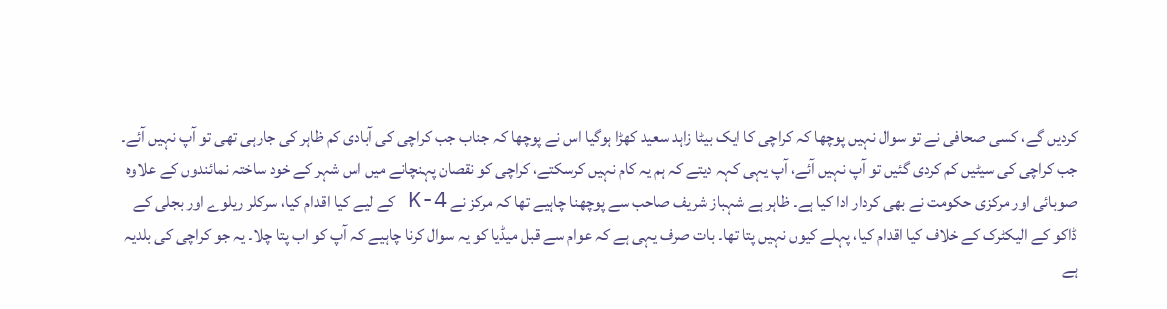کردیں گے، کسی صحافی نے تو سوال نہیں پوچھا کہ کراچی کا ایک بیٹا زاہد سعید کھڑا ہوگیا اس نے پوچھا کہ جناب جب کراچی کی آبادی کم ظاہر کی جارہی تھی تو آپ نہیں آئے۔ جب کراچی کی سیٹیں کم کردی گئیں تو آپ نہیں آئے، آپ یہی کہہ دیتے کہ ہم یہ کام نہیں کرسکتے، کراچی کو نقصان پہنچانے میں اس شہر کے خود ساختہ نمائندوں کے علاوہ صوبائی اور مرکزی حکومت نے بھی کردار ادا کیا ہے۔ ظاہر ہے شہباز شریف صاحب سے پوچھنا چاہیے تھا کہ مرکز نے K-4 کے لیے کیا اقدام کیا، سرکلر ریلوے اور بجلی کے ڈاکو کے الیکٹرک کے خلاف کیا اقدام کیا، پہلے کیوں نہیں پتا تھا۔ بات صرف یہی ہے کہ عوام سے قبل میڈیا کو یہ سوال کرنا چاہیے کہ آپ کو اب پتا چلا۔ یہ جو کراچی کی بلدیہ ہے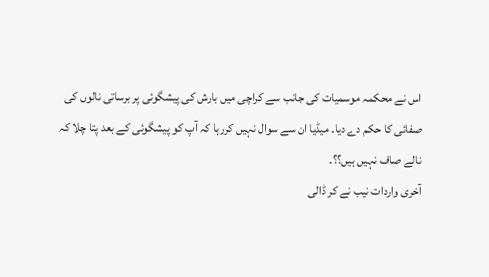اس نے محکمہ موسمیات کی جانب سے کراچی میں بارش کی پیشگوئی پر برساتی نالوں کی صفائی کا حکم دے دیا۔ میڈیا ان سے سوال نہیں کررہا کہ آپ کو پیشگوئی کے بعد پتا چلا کہ نالے صاف نہیں ہیں؟؟۔
آخری واردات نیب نے کر ڈالی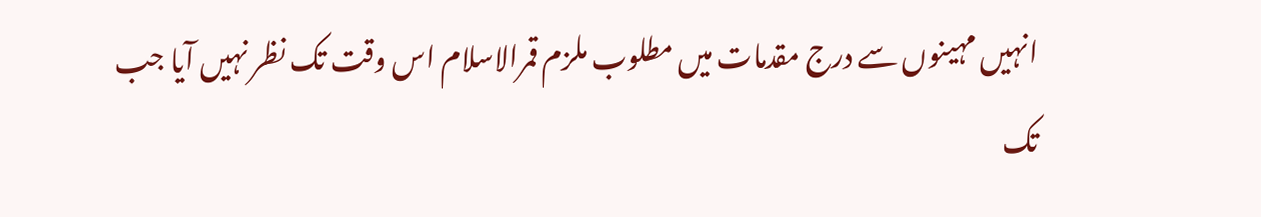انہیں مہینوں سے درج مقدمات میں مطلوب ملزم قمرالاسلام اس وقت تک نظر نہیں آیا جب تک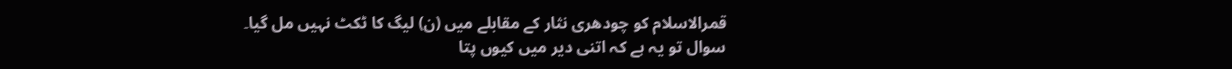قمرالاسلام کو چودھری نثار کے مقابلے میں (ن) لیگ کا ٹکٹ نہیں مل گیا۔ سوال تو یہ ہے کہ اتنی دیر میں کیوں پتا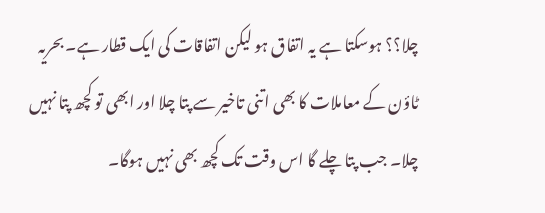چلا؟؟ ہوسکتا ہے یہ اتفاق ہو لیکن اتفاقات کی ایک قطار ہے۔ بحریہ ٹاؤن کے معاملات کا بھی اتنی تاخیر سے پتا چلا اور ابھی تو کچھ پتا نہیں چلا۔ جب پتا چلے گا اس وقت تک کچھ بھی نہیں ہوگا۔